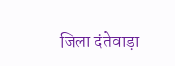जिला दंतेवाड़ा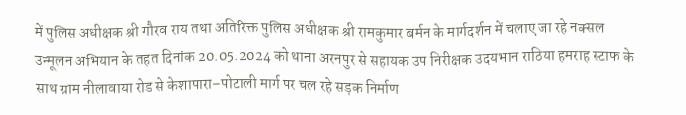में पुलिस अधीक्षक श्री गौरव राय तथा अतिरिक्त पुलिस अधीक्षक श्री रामकुमार बर्मन के मार्गदर्शन में चलाए जा रहे नक्सल उन्मूलन अभियान के तहत दिनांक 20.05.2024 को थाना अरनपुर से सहायक उप निरीक्षक उदयभान राठिया हमराह स्टाफ के साथ ग्राम नीलावाया रोड से केशापारा–पोटाली मार्ग पर चल रहे सड़क निर्माण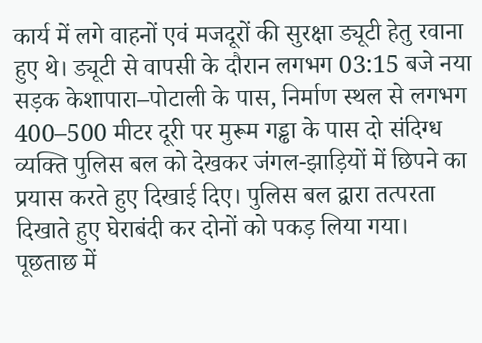कार्य में लगे वाहनों एवं मजदूरों की सुरक्षा ड्यूटी हेतु रवाना हुए थे। ड्यूटी से वापसी के दौरान लगभग 03:15 बजे नया सड़क केशापारा–पोटाली के पास, निर्माण स्थल से लगभग 400–500 मीटर दूरी पर मुरूम गड्ढा के पास दो संदिग्ध व्यक्ति पुलिस बल को देखकर जंगल-झाड़ियों में छिपने का प्रयास करते हुए दिखाई दिए। पुलिस बल द्वारा तत्परता दिखाते हुए घेराबंदी कर दोनों को पकड़ लिया गया।
पूछताछ में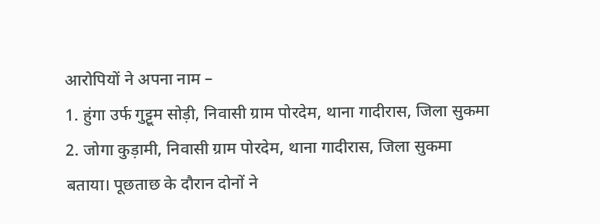आरोपियों ने अपना नाम –
1. हुंगा उर्फ गुट्टूम सोड़ी, निवासी ग्राम पोरदेम, थाना गादीरास, जिला सुकमा
2. जोगा कुड़ामी, निवासी ग्राम पोरदेम, थाना गादीरास, जिला सुकमा
बताया। पूछताछ के दौरान दोनों ने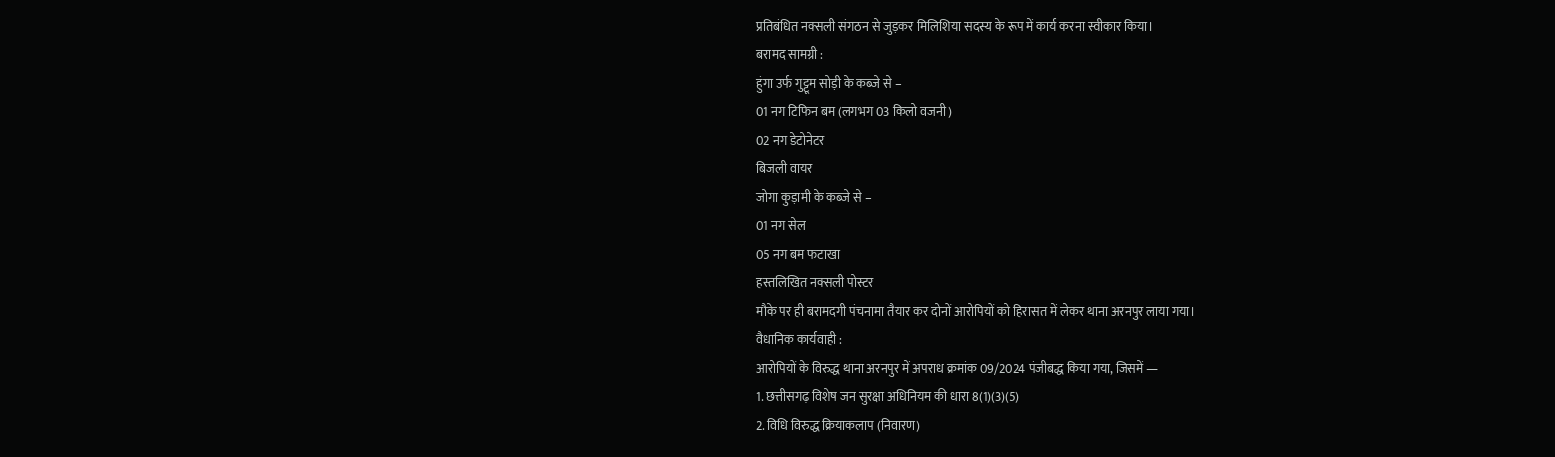प्रतिबंधित नक्सली संगठन से जुड़कर मिलिशिया सदस्य के रूप में कार्य करना स्वीकार किया।
बरामद सामग्री :
हुंगा उर्फ गुट्टूम सोड़ी के कब्जे से –
01 नग टिफिन बम (लगभग 03 किलो वजनी)
02 नग डेटोनेटर
बिजली वायर
जोगा कुड़ामी के कब्जे से –
01 नग सेल
05 नग बम फटाखा
हस्तलिखित नक्सली पोस्टर
मौके पर ही बरामदगी पंचनामा तैयार कर दोनों आरोपियों को हिरासत में लेकर थाना अरनपुर लाया गया।
वैधानिक कार्यवाही :
आरोपियों के विरुद्ध थाना अरनपुर में अपराध क्रमांक 09/2024 पंजीबद्ध किया गया, जिसमें —
1. छत्तीसगढ़ विशेष जन सुरक्षा अधिनियम की धारा 8(1)(3)(5)
2. विधि विरुद्ध क्रियाकलाप (निवारण)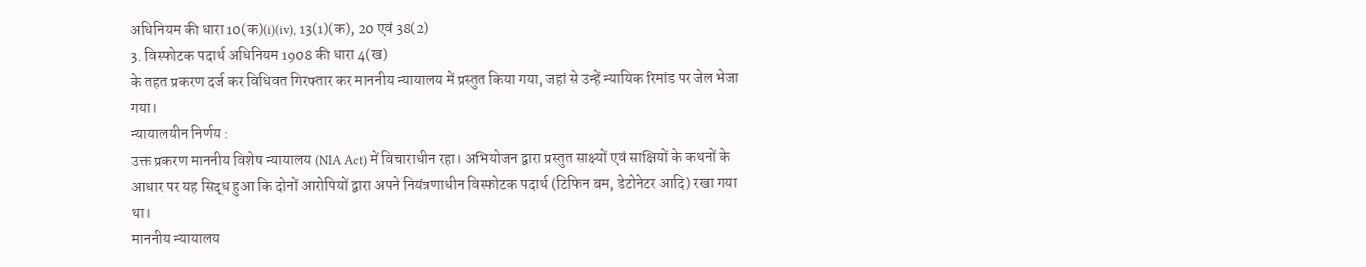अधिनियम की धारा 10(क)(i)(iv), 13(1)(क), 20 एवं 38(2)
3. विस्फोटक पदार्थ अधिनियम 1908 की धारा 4(ख)
के तहत प्रकरण दर्ज कर विधिवत गिरफ्तार कर माननीय न्यायालय में प्रस्तुत किया गया, जहां से उन्हें न्यायिक रिमांड पर जेल भेजा गया।
न्यायालयीन निर्णय :
उक्त प्रकरण माननीय विशेष न्यायालय (NIA Act) में विचाराधीन रहा। अभियोजन द्वारा प्रस्तुत साक्ष्यों एवं साक्षियों के कथनों के आधार पर यह सिद्ध हुआ कि दोनों आरोपियों द्वारा अपने नियंत्रणाधीन विस्फोटक पदार्थ (टिफिन बम, डेटोनेटर आदि) रखा गया था।
माननीय न्यायालय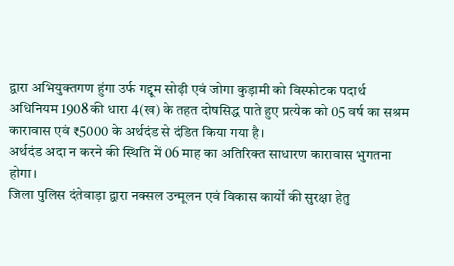द्वारा अभियुक्तगण हुंगा उर्फ गद्दूम सोढ़ी एवं जोगा कुड़ामी को विस्फोटक पदार्थ अधिनियम 1908 की धारा 4(ख) के तहत दोषसिद्ध पाते हुए प्रत्येक को 05 वर्ष का सश्रम कारावास एवं ₹5000 के अर्थदंड से दंडित किया गया है।
अर्थदंड अदा न करने की स्थिति में 06 माह का अतिरिक्त साधारण कारावास भुगतना होगा।
जिला पुलिस दंतेवाड़ा द्वारा नक्सल उन्मूलन एवं विकास कार्यों की सुरक्षा हेतु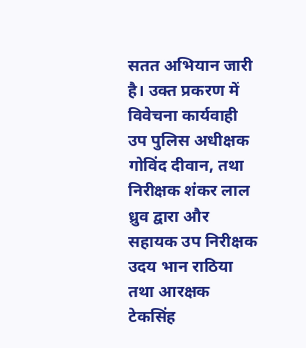सतत अभियान जारी है। उक्त प्रकरण में विवेचना कार्यवाही उप पुलिस अधीक्षक गोविंद दीवान, तथा निरीक्षक शंकर लाल ध्रुव द्वारा और सहायक उप निरीक्षक उदय भान राठिया तथा आरक्षक टेकसिंह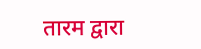तारम द्वारा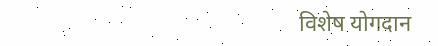विशेष योगदान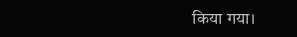किया गया।